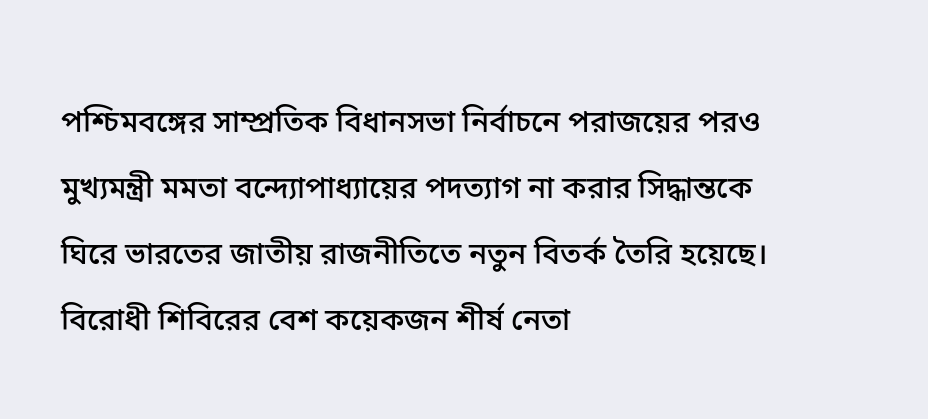পশ্চিমবঙ্গের সাম্প্রতিক বিধানসভা নির্বাচনে পরাজয়ের পরও মুখ্যমন্ত্রী মমতা বন্দ্যোপাধ্যায়ের পদত্যাগ না করার সিদ্ধান্তকে ঘিরে ভারতের জাতীয় রাজনীতিতে নতুন বিতর্ক তৈরি হয়েছে। বিরোধী শিবিরের বেশ কয়েকজন শীর্ষ নেতা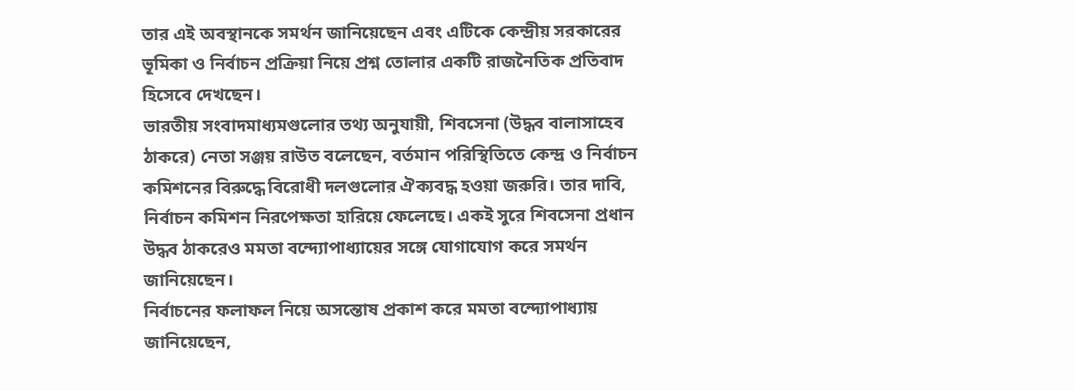তার এই অবস্থানকে সমর্থন জানিয়েছেন এবং এটিকে কেন্দ্রীয় সরকারের ভূমিকা ও নির্বাচন প্রক্রিয়া নিয়ে প্রশ্ন তোলার একটি রাজনৈতিক প্রতিবাদ হিসেবে দেখছেন।
ভারতীয় সংবাদমাধ্যমগুলোর তথ্য অনুযায়ী, শিবসেনা (উদ্ধব বালাসাহেব ঠাকরে) নেতা সঞ্জয় রাউত বলেছেন, বর্তমান পরিস্থিতিতে কেন্দ্র ও নির্বাচন কমিশনের বিরুদ্ধে বিরোধী দলগুলোর ঐক্যবদ্ধ হওয়া জরুরি। তার দাবি, নির্বাচন কমিশন নিরপেক্ষতা হারিয়ে ফেলেছে। একই সুরে শিবসেনা প্রধান উদ্ধব ঠাকরেও মমতা বন্দ্যোপাধ্যায়ের সঙ্গে যোগাযোগ করে সমর্থন জানিয়েছেন।
নির্বাচনের ফলাফল নিয়ে অসন্তোষ প্রকাশ করে মমতা বন্দ্যোপাধ্যায় জানিয়েছেন,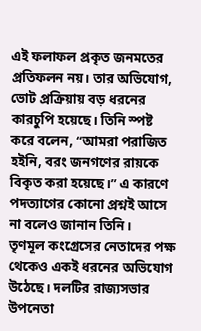এই ফলাফল প্রকৃত জনমতের প্রতিফলন নয়। তার অভিযোগ, ভোট প্রক্রিয়ায় বড় ধরনের কারচুপি হয়েছে। তিনি স্পষ্ট করে বলেন, “আমরা পরাজিত হইনি, বরং জনগণের রায়কে বিকৃত করা হয়েছে।” এ কারণে পদত্যাগের কোনো প্রশ্নই আসে না বলেও জানান তিনি।
তৃণমূল কংগ্রেসের নেতাদের পক্ষ থেকেও একই ধরনের অভিযোগ উঠেছে। দলটির রাজ্যসভার উপনেতা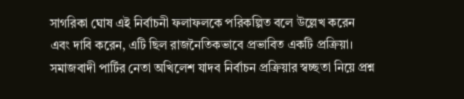সাগরিকা ঘোষ এই নির্বাচনী ফলাফলকে পরিকল্পিত বলে উল্লেখ করেন এবং দাবি করেন, এটি ছিল রাজনৈতিকভাবে প্রভাবিত একটি প্রক্রিয়া।
সমাজবাদী পার্টির নেতা অখিলেশ যাদব নির্বাচন প্রক্রিয়ার স্বচ্ছতা নিয়ে প্রশ্ন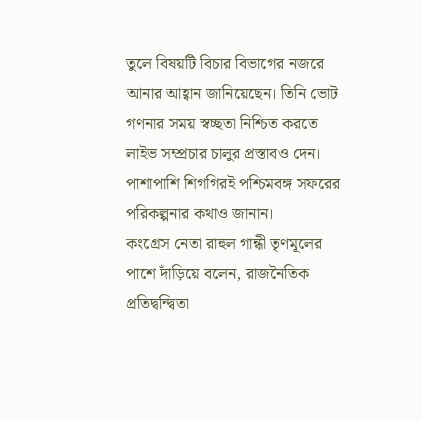তুলে বিষয়টি বিচার বিভাগের নজরে আনার আহ্বান জানিয়েছেন। তিনি ভোট গণনার সময় স্বচ্ছতা নিশ্চিত করতে লাইভ সম্প্রচার চালুর প্রস্তাবও দেন। পাশাপাশি শিগগিরই পশ্চিমবঙ্গ সফরের পরিকল্পনার কথাও জানান।
কংগ্রেস নেতা রাহুল গান্ধী তৃণমূলের পাশে দাঁড়িয়ে বলেন, রাজনৈতিক প্রতিদ্বন্দ্বিতা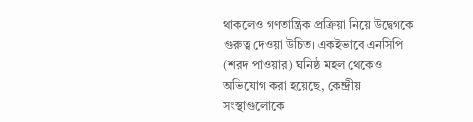থাকলেও গণতান্ত্রিক প্রক্রিয়া নিয়ে উদ্বেগকে গুরুত্ব দেওয়া উচিত। একইভাবে এনসিপি (শরদ পাওয়ার) ঘনিষ্ঠ মহল থেকেও অভিযোগ করা হয়েছে, কেন্দ্রীয় সংস্থাগুলোকে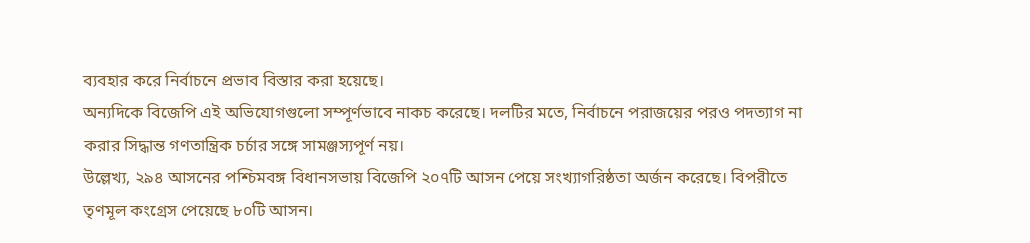ব্যবহার করে নির্বাচনে প্রভাব বিস্তার করা হয়েছে।
অন্যদিকে বিজেপি এই অভিযোগগুলো সম্পূর্ণভাবে নাকচ করেছে। দলটির মতে, নির্বাচনে পরাজয়ের পরও পদত্যাগ না করার সিদ্ধান্ত গণতান্ত্রিক চর্চার সঙ্গে সামঞ্জস্যপূর্ণ নয়।
উল্লেখ্য, ২৯৪ আসনের পশ্চিমবঙ্গ বিধানসভায় বিজেপি ২০৭টি আসন পেয়ে সংখ্যাগরিষ্ঠতা অর্জন করেছে। বিপরীতে তৃণমূল কংগ্রেস পেয়েছে ৮০টি আসন।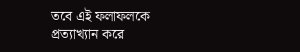তবে এই ফলাফলকে প্রত্যাখ্যান করে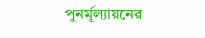পুনর্মূল্যায়নের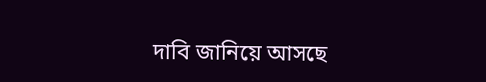দাবি জানিয়ে আসছে